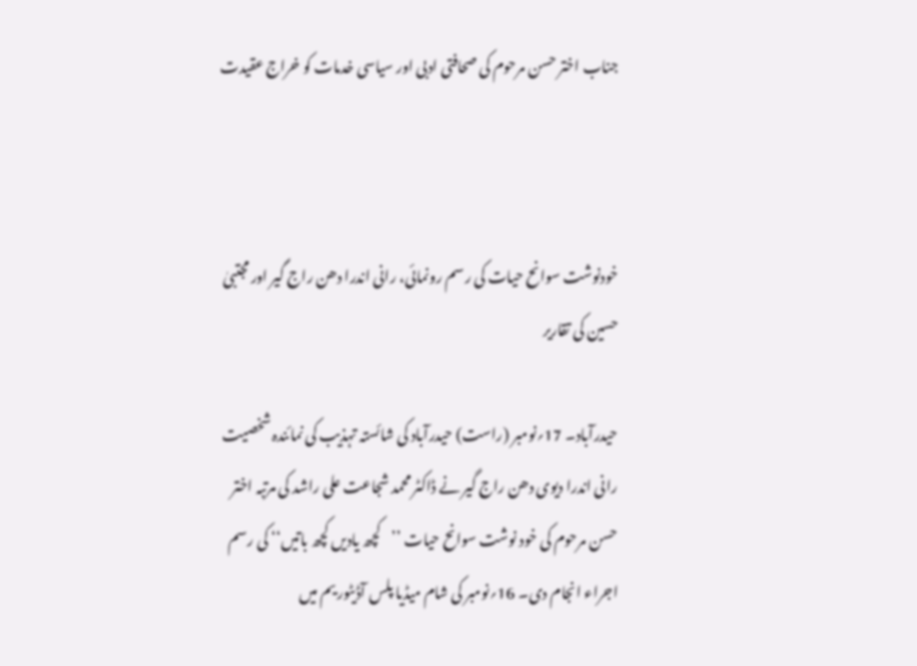جناب اختر حسن مرحوم کی صحافتی ادبی اور سیاسی خدمات کو خراج عقیدت



خودنوشت سوانح حیات کی رسم رونمائی، رانی اندرا دھن راج گیر اور مجتبیٰ حسین کی تقاریر

حیدرآباد۔ 17؍نومبر (راست) حیدرآباد کی شائستہ تہذیب کی نمائندہ شخصیت رانی اندرا دیوی دھن راج گیر نے ڈاکٹر محمد شجاعت علی راشد کی مرتبہ اختر حسن مرحوم کی خود نوشت سوانح حیات ’’کچھ یادیں کچھ باتیں‘‘ کی رسم اجراء انجام دی۔ 16؍نومبر کی شام میڈیا پلس آڈیٹوریم میں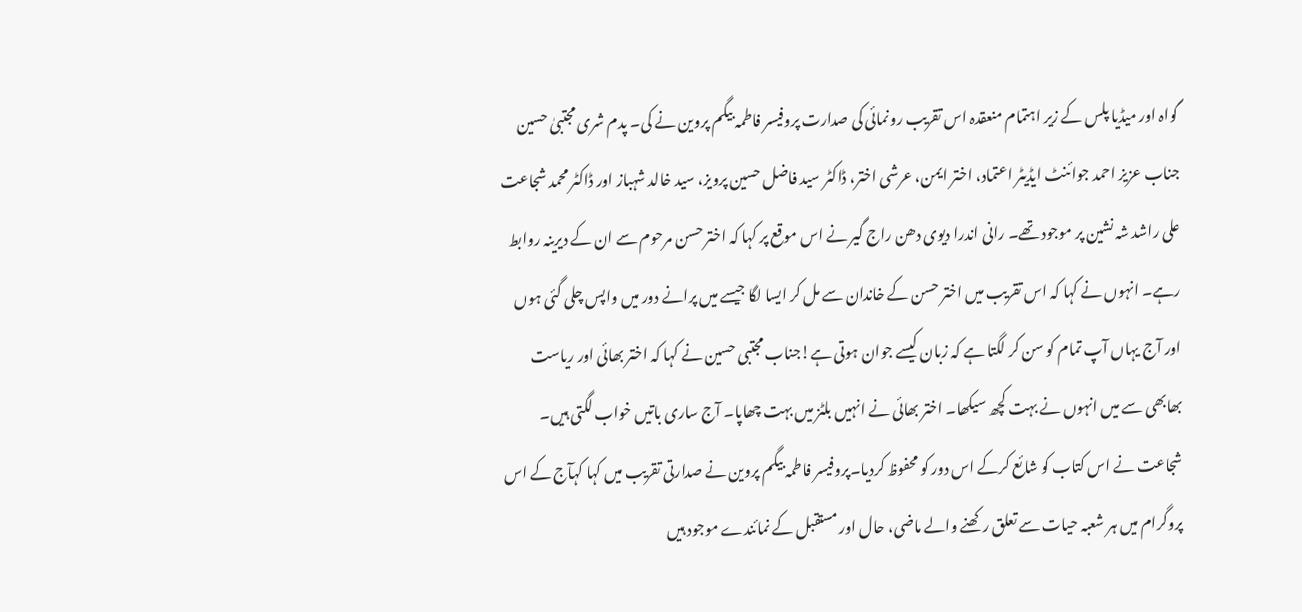گواہ اور میڈیا پلس کے زیر اہتمام منعقدہ اس تقریب رونمائی کی صدارت پروفیسر فاطمہ بیگم پروین نے کی۔ پدم شری مجتبیٰ حسین جناب عزیز احمد جوائنٹ ایڈیٹر اعتماد، اختر ایمن، عرشی اختر، ڈاکٹر سید فاضل حسین پرویز، سید خالد شہباز اور ڈاکٹر محمد شجاعت علی راشد شہ نشین پر موجود تھے۔ رانی اندرا دیوی دھن راج گیر نے اس موقع پر کہا کہ اختر حسن مرحوم سے ان کے دیرینہ روابط رہے۔ انہوں نے کہا کہ اس تقریب میں اختر حسن کے خاندان سے مل کر ایسا لگا جیسے میں پرانے دور میں واپس چلی گئی ہوں اور آج یہاں آپ تمام کو سن کر لگتا ہے کہ زبان کیسے جوان ہوتی ہے!جناب مجتبی حسین نے کہا کہ اختر بھائی اور ریاست بھابھی سے میں انہوں نے بہت کچھ سیکھا۔ اختر بھائی نے انہیں بلٹز میں بہت چھاپا۔ آج ساری باتیں خواب لگتی ہیں۔ شجاعت نے اس کتاب کو شائع کرکے اس دور کو محفوظ کردیا۔پروفیسر فاطمہ بیگم پروین نے صدارتی تقریب میں کہا کہآج کے اس پروگرام میں ہر شعبہ حیات سے تعلق رکھنے والے ماضی، حال اور مستقبل کے نمائندے موجود ہیں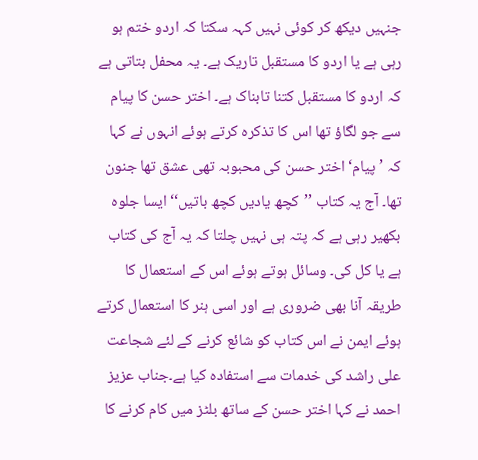جنہیں دیکھ کر کوئی نہیں کہہ سکتا کہ اردو ختم ہو رہی ہے یا اردو کا مستقبل تاریک ہے۔ یہ محفل بتاتی ہے کہ اردو کا مستقبل کتنا تابناک ہے۔ اختر حسن کا پیام سے جو لگاؤ تھا اس کا تذکرہ کرتے ہوئے انہوں نے کہا کہ ’پیام‘ اختر حسن کی محبوبہ تھی عشق تھا جنون تھا۔ آج یہ کتاب ’’کچھ یادیں کچھ باتیں‘‘ ایسا جلوہ بکھیر رہی ہے کہ پتہ ہی نہیں چلتا کہ یہ آج کی کتاب ہے یا کل کی۔ وسائل ہوتے ہوئے اس کے استعمال کا طریقہ آنا بھی ضروری ہے اور اسی ہنر کا استعمال کرتے ہوئے ایمن نے اس کتاب کو شائع کرنے کے لئے شجاعت علی راشد کی خدمات سے استفادہ کیا ہے۔جناب عزیز احمد نے کہا اختر حسن کے ساتھ بلٹز میں کام کرنے کا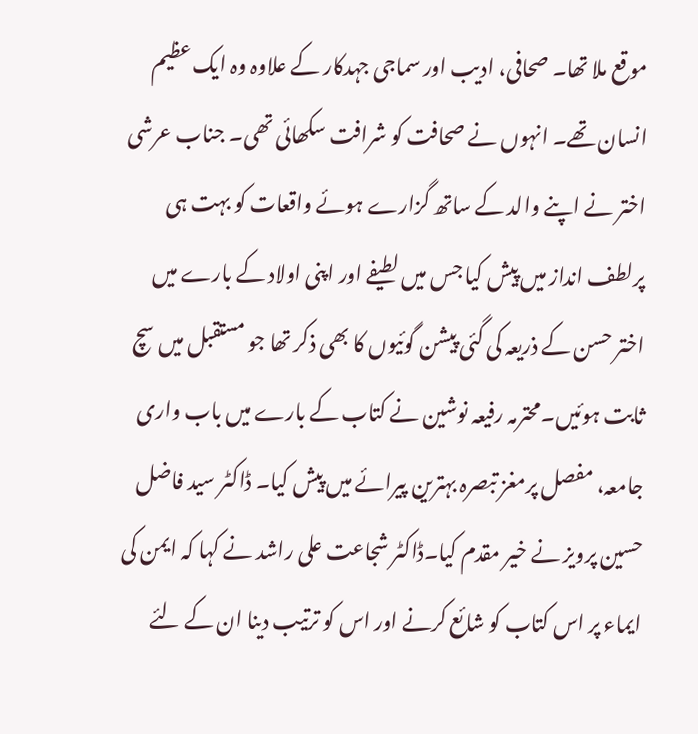موقع ملا تھا۔ صحافی، ادیب اور سماجی جہدکار کے علاوہ وہ ایک عظیم انسان تھے۔ انہوں نے صحافت کو شرافت سکھائی تھی۔ جناب عرشی اختر نے اپنے والد کے ساتھ گزارے ہوئے واقعات کو بہت ہی پرلطف انداز میں پیش کیا جس میں لطیفے اور اپنی اولاد کے بارے میں اختر حسن کے ذریعہ کی گئی پیشن گوئیوں کا بھی ذکر تھا جو مستقبل میں سچ ثابت ہوئیں۔محترمہ رفیعہ نوشین نے کتاب کے بارے میں باب واری جامعہ، مفصل پرمغز تبصرہ بہترین پیرائے میں پیش کیا۔ ڈاکٹر سید فاضل حسین پرویز نے خیر مقدم کیا۔ڈاکٹر شجاعت علی راشد نے کہا کہ ایمن کی ایماء پر اس کتاب کو شائع کرنے اور اس کو ترتیب دینا ان کے لئے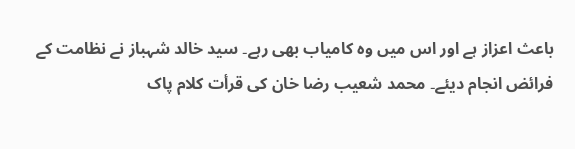باعث اعزاز ہے اور اس میں وہ کامیاب بھی رہے۔ سید خالد شہباز نے نظامت کے فرائض انجام دیئے۔ محمد شعیب رضا خان کی قرأت کلام پاک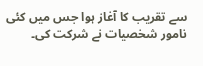سے تقریب کا آغاز ہوا جس میں کئی نامور شخصیات نے شرکت کی۔